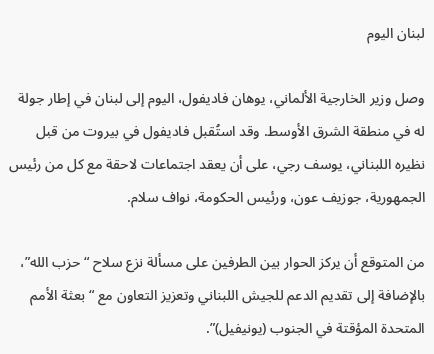لبنان اليوم

وصل وزير الخارجية الألماني، يوهان فاديفول، اليوم إلى لبنان في إطار جولة له في منطقة الشرق الأوسط. وقد استُقبل فاديفول في بيروت من قبل نظيره اللبناني، يوسف رجي، على أن يعقد اجتماعات لاحقة مع كل من رئيس الجمهورية، جوزيف عون، ورئيس الحكومة، نواف سلام.

من المتوقع أن يركز الحوار بين الطرفين على مسألة نزع سلاح “حزب الله”، بالإضافة إلى تقديم الدعم للجيش اللبناني وتعزيز التعاون مع “بعثة الأمم المتحدة المؤقتة في الجنوب (يونيفيل)”.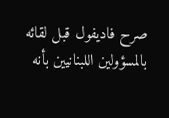صرح فاديفول قبل لقائه بالمسؤولين اللبنانيين بأنه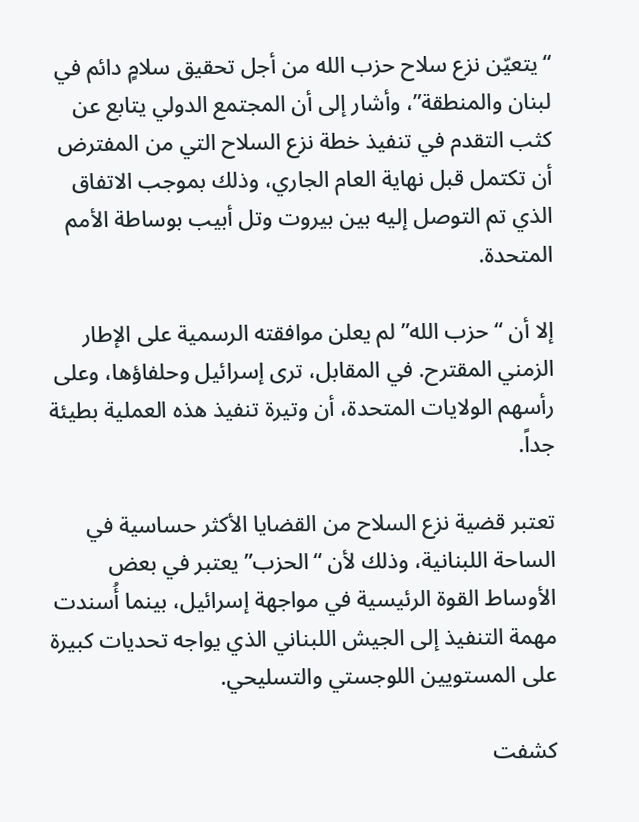“يتعيّن نزع سلاح حزب الله من أجل تحقيق سلامٍ دائم في لبنان والمنطقة”، وأشار إلى أن المجتمع الدولي يتابع عن كثب التقدم في تنفيذ خطة نزع السلاح التي من المفترض أن تكتمل قبل نهاية العام الجاري، وذلك بموجب الاتفاق الذي تم التوصل إليه بين بيروت وتل أبيب بوساطة الأمم المتحدة.

إلا أن “حزب الله” لم يعلن موافقته الرسمية على الإطار الزمني المقترح. في المقابل، ترى إسرائيل وحلفاؤها، وعلى رأسهم الولايات المتحدة، أن وتيرة تنفيذ هذه العملية بطيئة جداً.

تعتبر قضية نزع السلاح من القضايا الأكثر حساسية في الساحة اللبنانية، وذلك لأن “الحزب” يعتبر في بعض الأوساط القوة الرئيسية في مواجهة إسرائيل، بينما أُسندت مهمة التنفيذ إلى الجيش اللبناني الذي يواجه تحديات كبيرة على المستويين اللوجستي والتسليحي.

كشفت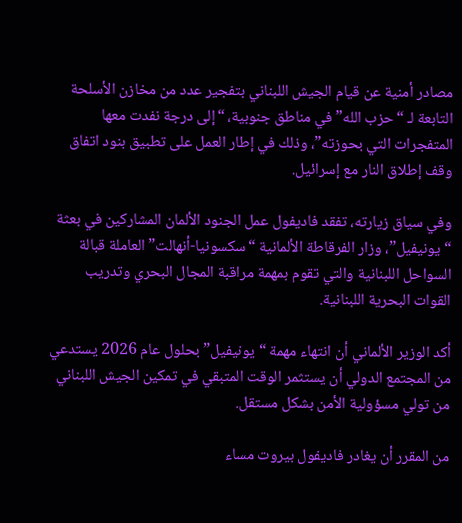مصادر أمنية عن قيام الجيش اللبناني بتفجير عدد من مخازن الأسلحة التابعة لـ “حزب الله” في مناطق جنوبية، “إلى درجة نفدت معها المتفجرات التي بحوزته”، وذلك في إطار العمل على تطبيق بنود اتفاق وقف إطلاق النار مع إسرائيل.

وفي سياق زيارته، تفقد فاديفول عمل الجنود الألمان المشاركين في بعثة “يونيفيل”، وزار الفرقاطة الألمانية “سكسونيا-أنهالت” العاملة قبالة السواحل اللبنانية والتي تقوم بمهمة مراقبة المجال البحري وتدريب القوات البحرية اللبنانية.

أكد الوزير الألماني أن انتهاء مهمة “يونيفيل” بحلول عام 2026 يستدعي من المجتمع الدولي أن يستثمر الوقت المتبقي في تمكين الجيش اللبناني من تولي مسؤولية الأمن بشكل مستقل.

من المقرر أن يغادر فاديفول بيروت مساء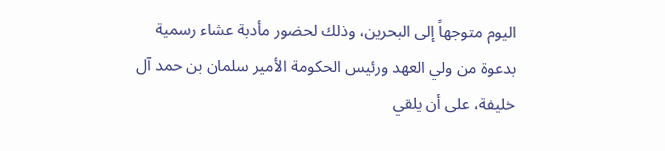اليوم متوجهاً إلى البحرين، وذلك لحضور مأدبة عشاء رسمية بدعوة من ولي العهد ورئيس الحكومة الأمير سلمان بن حمد آل خليفة، على أن يلقي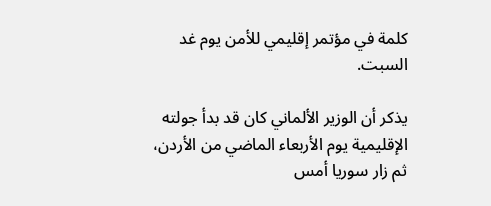كلمة في مؤتمر إقليمي للأمن يوم غد السبت.

يذكر أن الوزير الألماني كان قد بدأ جولته الإقليمية يوم الأربعاء الماضي من الأردن، ثم زار سوريا أمس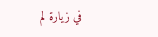في زيارة لم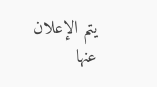يتم الإعلان عنها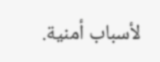لأسباب أمنية.